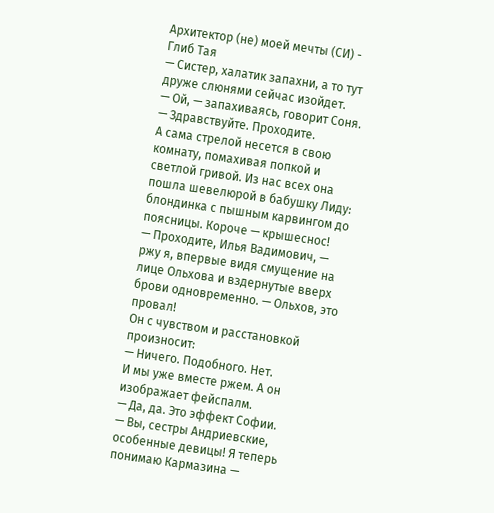Архитектор (не) моей мечты (СИ) - Глиб Тая
— Систер, халатик запахни, а то тут друже слюнями сейчас изойдет.
— Ой, — запахиваясь, говорит Соня. — Здравствуйте. Проходите.
А сама стрелой несется в свою комнату, помахивая попкой и светлой гривой. Из нас всех она пошла шевелюрой в бабушку Лиду: блондинка с пышным карвингом до поясницы. Короче — крышеснос!
— Проходите, Илья Вадимович, — ржу я, впервые видя смущение на лице Ольхова и вздернутые вверх брови одновременно. — Ольхов, это провал!
Он с чувством и расстановкой произносит:
— Ничего. Подобного. Нет.
И мы уже вместе ржем. А он изображает фейспалм.
— Да, да. Это эффект Софии.
— Вы, сестры Андриевские, особенные девицы! Я теперь понимаю Кармазина —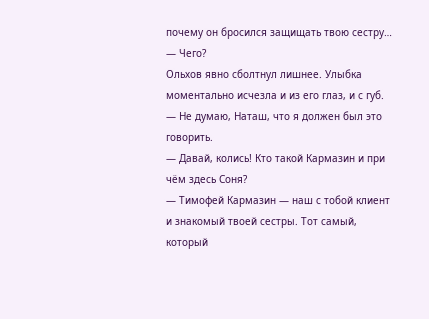почему он бросился защищать твою сестру…
— Чего?
Ольхов явно сболтнул лишнее. Улыбка моментально исчезла и из его глаз, и с губ.
— Не думаю, Наташ, что я должен был это говорить.
— Давай, колись! Кто такой Кармазин и при чём здесь Соня?
— Тимофей Кармазин — наш с тобой клиент и знакомый твоей сестры. Тот самый, который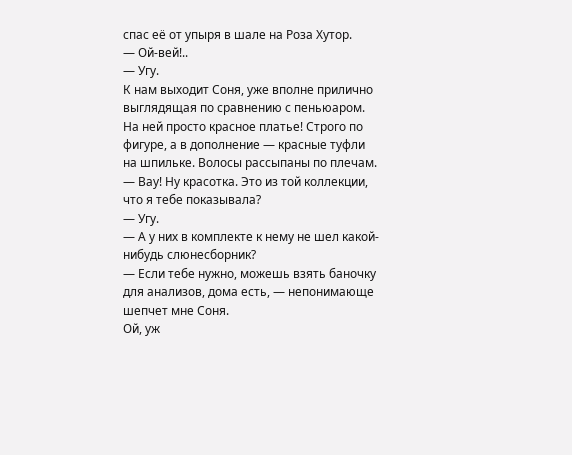спас её от упыря в шале на Роза Хутор.
— Ой-вей!..
— Угу.
К нам выходит Соня, уже вполне прилично выглядящая по сравнению с пеньюаром. На ней просто красное платье! Строго по фигуре, а в дополнение — красные туфли на шпильке. Волосы рассыпаны по плечам.
— Вау! Ну красотка. Это из той коллекции, что я тебе показывала?
— Угу.
— А у них в комплекте к нему не шел какой-нибудь слюнесборник?
— Если тебе нужно, можешь взять баночку для анализов, дома есть, — непонимающе шепчет мне Соня.
Ой, уж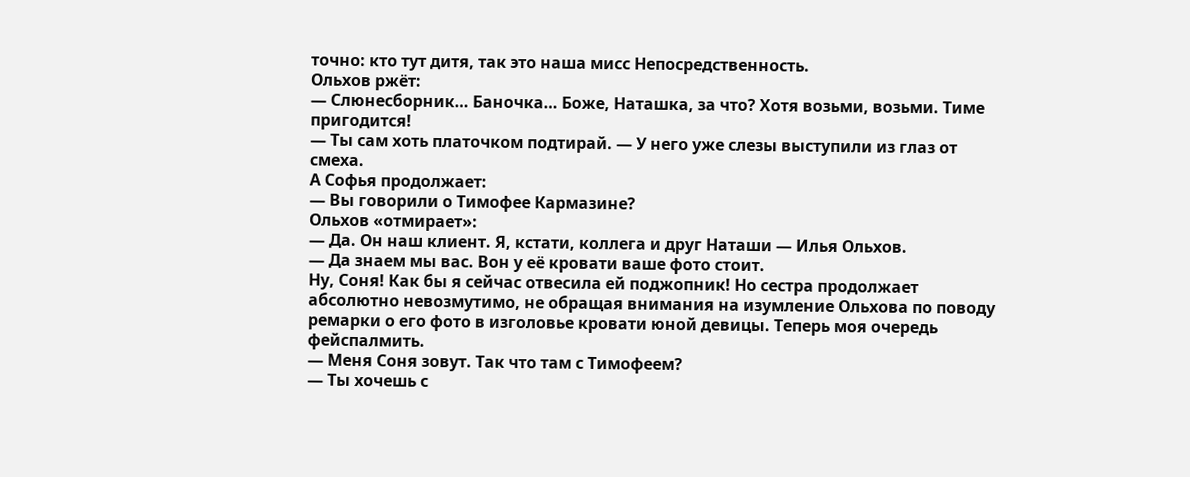точно: кто тут дитя, так это наша мисс Непосредственность.
Ольхов ржёт:
— Слюнесборник… Баночка… Боже, Наташка, за что? Хотя возьми, возьми. Тиме пригодится!
— Ты сам хоть платочком подтирай. — У него уже слезы выступили из глаз от смеха.
А Софья продолжает:
— Вы говорили о Тимофее Кармазине?
Ольхов «отмирает»:
— Да. Он наш клиент. Я, кстати, коллега и друг Наташи — Илья Ольхов.
— Да знаем мы вас. Вон у её кровати ваше фото стоит.
Ну, Соня! Как бы я сейчас отвесила ей поджопник! Но сестра продолжает абсолютно невозмутимо, не обращая внимания на изумление Ольхова по поводу ремарки о его фото в изголовье кровати юной девицы. Теперь моя очередь фейспалмить.
— Меня Соня зовут. Так что там с Тимофеем?
— Ты хочешь с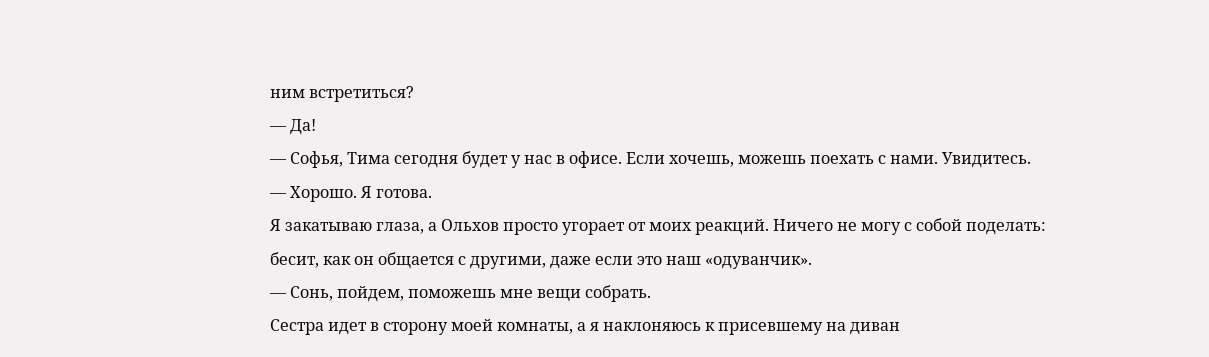ним встретиться?
— Да!
— Софья, Тима сегодня будет у нас в офисе. Если хочешь, можешь поехать с нами. Увидитесь.
— Хорошо. Я готова.
Я закатываю глаза, а Ольхов просто угорает от моих реакций. Ничего не могу с собой поделать: бесит, как он общается с другими, даже если это наш «одуванчик».
— Сонь, пойдем, поможешь мне вещи собрать.
Сестра идет в сторону моей комнаты, а я наклоняюсь к присевшему на диван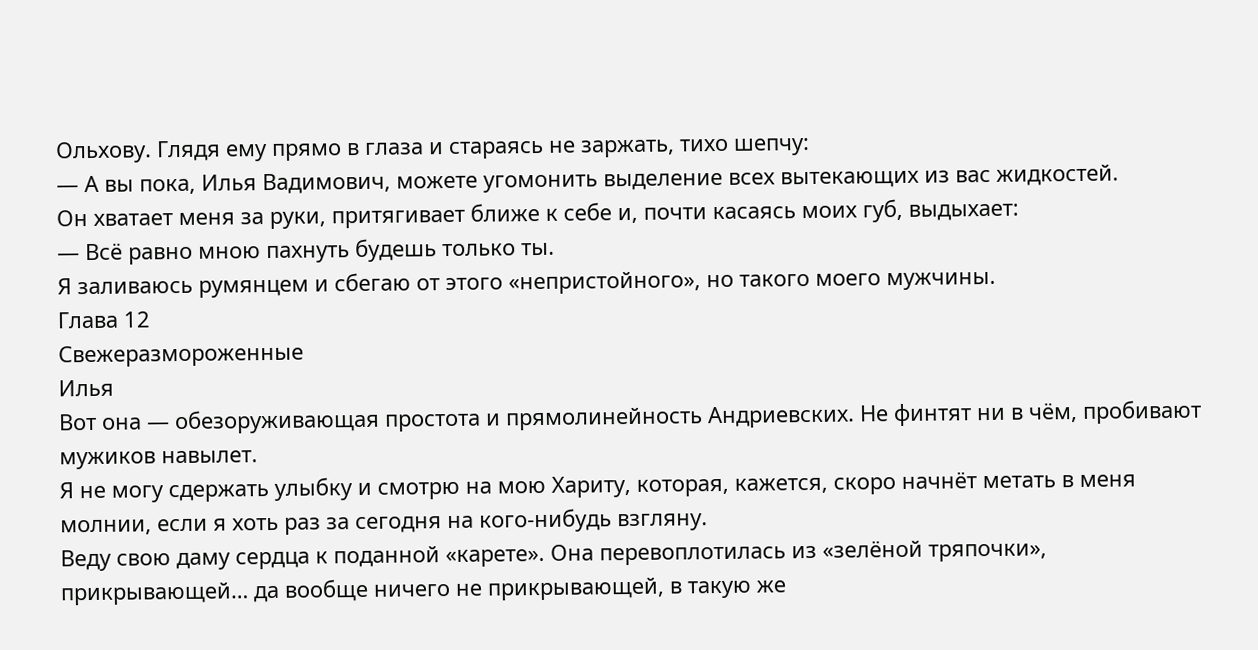Ольхову. Глядя ему прямо в глаза и стараясь не заржать, тихо шепчу:
— А вы пока, Илья Вадимович, можете угомонить выделение всех вытекающих из вас жидкостей.
Он хватает меня за руки, притягивает ближе к себе и, почти касаясь моих губ, выдыхает:
— Всё равно мною пахнуть будешь только ты.
Я заливаюсь румянцем и сбегаю от этого «непристойного», но такого моего мужчины.
Глава 12
Свежеразмороженные
Илья
Вот она — обезоруживающая простота и прямолинейность Андриевских. Не финтят ни в чём, пробивают мужиков навылет.
Я не могу сдержать улыбку и смотрю на мою Хариту, которая, кажется, скоро начнёт метать в меня молнии, если я хоть раз за сегодня на кого-нибудь взгляну.
Веду свою даму сердца к поданной «карете». Она перевоплотилась из «зелёной тряпочки», прикрывающей… да вообще ничего не прикрывающей, в такую же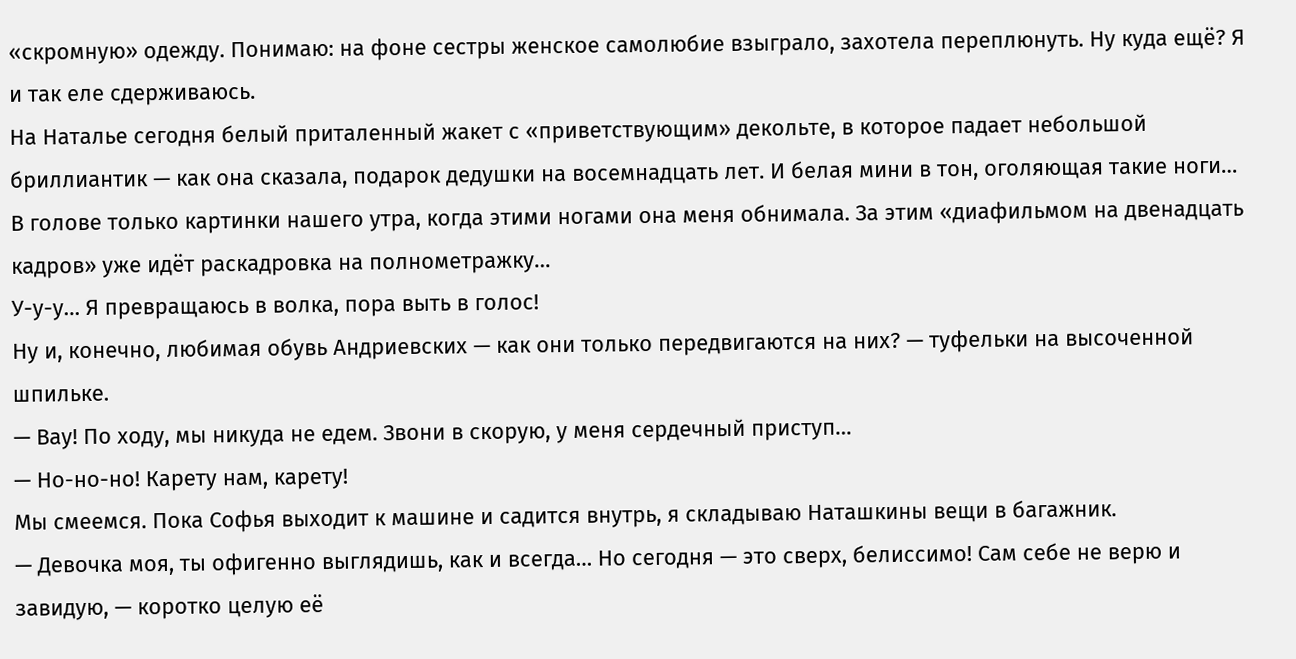«скромную» одежду. Понимаю: на фоне сестры женское самолюбие взыграло, захотела переплюнуть. Ну куда ещё? Я и так еле сдерживаюсь.
На Наталье сегодня белый приталенный жакет с «приветствующим» декольте, в которое падает небольшой бриллиантик — как она сказала, подарок дедушки на восемнадцать лет. И белая мини в тон, оголяющая такие ноги… В голове только картинки нашего утра, когда этими ногами она меня обнимала. За этим «диафильмом на двенадцать кадров» уже идёт раскадровка на полнометражку…
У-у-у… Я превращаюсь в волка, пора выть в голос!
Ну и, конечно, любимая обувь Андриевских — как они только передвигаются на них? — туфельки на высоченной шпильке.
— Вау! По ходу, мы никуда не едем. Звони в скорую, у меня сердечный приступ…
— Но-но-но! Карету нам, карету!
Мы смеемся. Пока Софья выходит к машине и садится внутрь, я складываю Наташкины вещи в багажник.
— Девочка моя, ты офигенно выглядишь, как и всегда… Но сегодня — это сверх, белиссимо! Сам себе не верю и завидую, — коротко целую её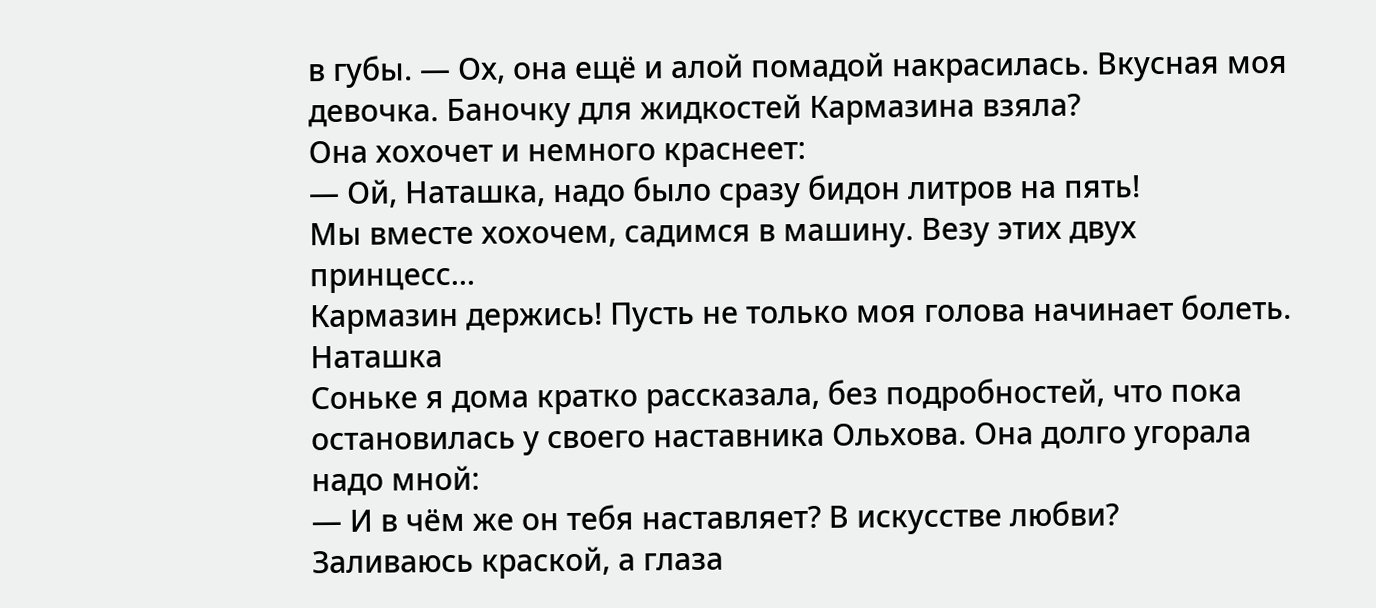в губы. — Ох, она ещё и алой помадой накрасилась. Вкусная моя девочка. Баночку для жидкостей Кармазина взяла?
Она хохочет и немного краснеет:
— Ой, Наташка, надо было сразу бидон литров на пять!
Мы вместе хохочем, садимся в машину. Везу этих двух принцесс…
Кармазин держись! Пусть не только моя голова начинает болеть.
Наташка
Соньке я дома кратко рассказала, без подробностей, что пока остановилась у своего наставника Ольхова. Она долго угорала надо мной:
— И в чём же он тебя наставляет? В искусстве любви?
Заливаюсь краской, а глаза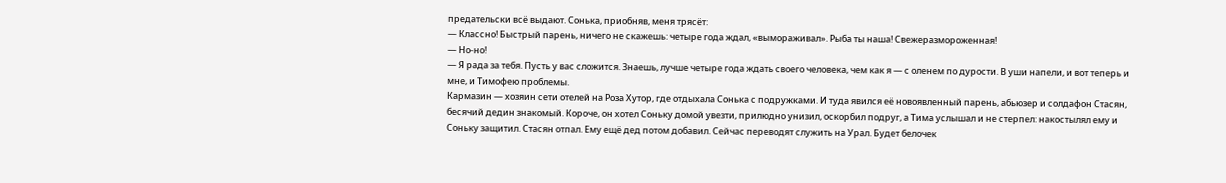предательски всё выдают. Сонька, приобняв, меня трясёт:
— Классно! Быстрый парень, ничего не скажешь: четыре года ждал, «вымораживал». Рыба ты наша! Свежеразмороженная!
— Но-но!
— Я рада за тебя. Пусть у вас сложится. Знаешь, лучше четыре года ждать своего человека, чем как я — с оленем по дурости. В уши напели, и вот теперь и мне, и Тимофею проблемы.
Кармазин — хозяин сети отелей на Роза Хутор, где отдыхала Сонька с подружками. И туда явился её новоявленный парень, абьюзер и солдафон Стасян, бесячий дедин знакомый. Короче, он хотел Соньку домой увезти, прилюдно унизил, оскорбил подруг, а Тима услышал и не стерпел: накостылял ему и Соньку защитил. Стасян отпал. Ему ещё дед потом добавил. Сейчас переводят служить на Урал. Будет белочек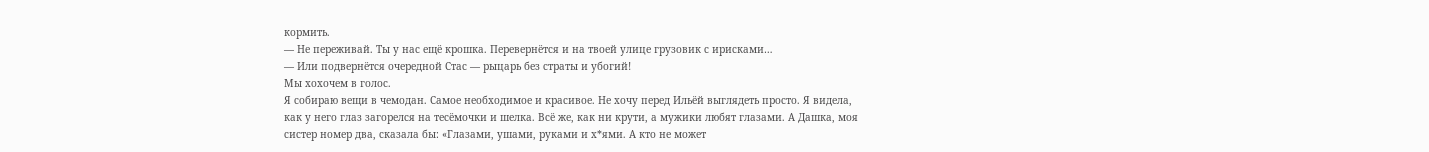кормить.
— Не переживай. Ты у нас ещё крошка. Перевернётся и на твоей улице грузовик с ирисками…
— Или подвернётся очередной Стас — рыцарь без страты и убогий!
Мы хохочем в голос.
Я собираю вещи в чемодан. Самое необходимое и красивое. Не хочу перед Ильёй выглядеть просто. Я видела, как у него глаз загорелся на тесёмочки и шелка. Всё же, как ни крути, а мужики любят глазами. А Дашка, моя систер номер два, сказала бы: «Глазами, ушами, руками и х*ями. А кто не может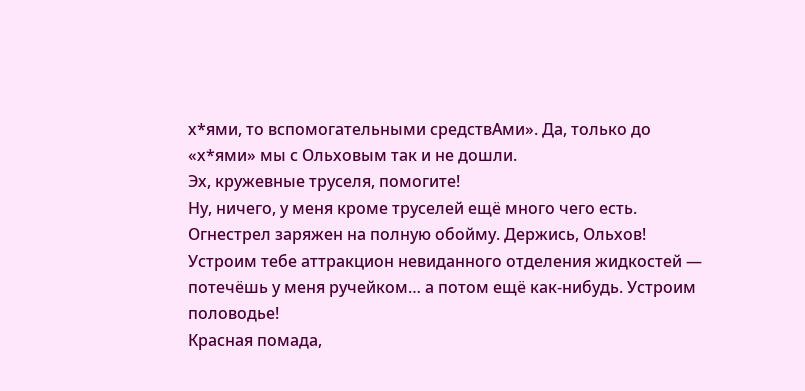х*ями, то вспомогательными средствАми». Да, только до «х*ями» мы с Ольховым так и не дошли.
Эх, кружевные труселя, помогите!
Ну, ничего, у меня кроме труселей ещё много чего есть. Огнестрел заряжен на полную обойму. Держись, Ольхов! Устроим тебе аттракцион невиданного отделения жидкостей — потечёшь у меня ручейком… а потом ещё как-нибудь. Устроим половодье!
Красная помада,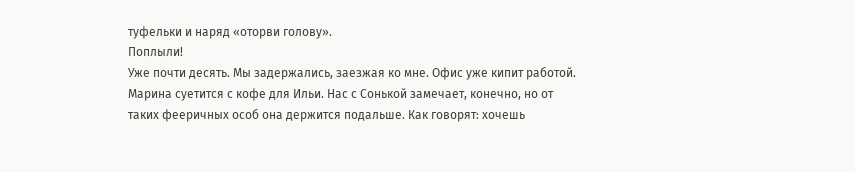туфельки и наряд «оторви голову».
Поплыли!
Уже почти десять. Мы задержались, заезжая ко мне. Офис уже кипит работой. Марина суетится с кофе для Ильи. Нас с Сонькой замечает, конечно, но от таких фееричных особ она держится подальше. Как говорят: хочешь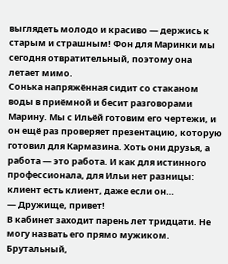выглядеть молодо и красиво — держись к старым и страшным! Фон для Маринки мы сегодня отвратительный, поэтому она летает мимо.
Сонька напряжённая сидит со стаканом воды в приёмной и бесит разговорами Марину. Мы с Ильёй готовим его чертежи, и он ещё раз проверяет презентацию, которую готовил для Кармазина. Хоть они друзья, а работа — это работа. И как для истинного профессионала, для Ильи нет разницы: клиент есть клиент, даже если он…
— Дружище, привет!
В кабинет заходит парень лет тридцати. Не могу назвать его прямо мужиком. Брутальный,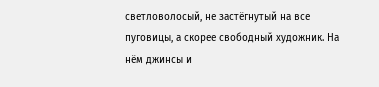светловолосый, не застёгнутый на все пуговицы, а скорее свободный художник. На нём джинсы и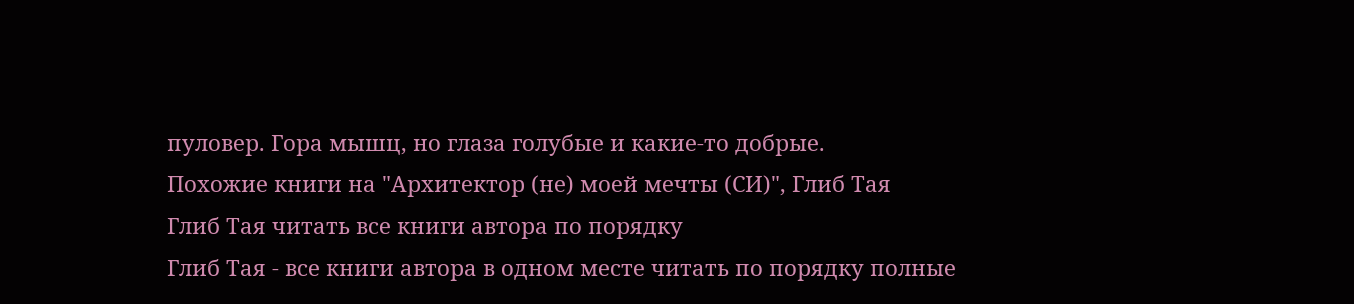пуловер. Гора мышц, но глаза голубые и какие-то добрые.
Похожие книги на "Архитектор (не) моей мечты (СИ)", Глиб Тая
Глиб Тая читать все книги автора по порядку
Глиб Тая - все книги автора в одном месте читать по порядку полные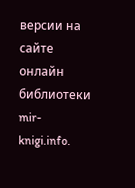версии на сайте онлайн библиотеки mir-knigi.info.